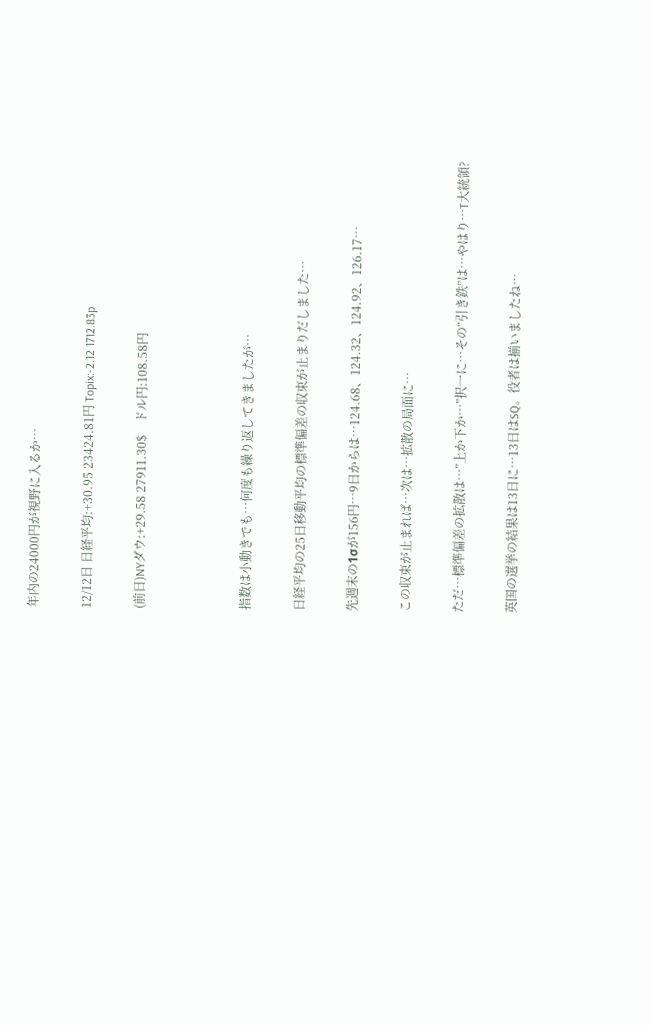年内の24000円が視野に入るか…

12/12日 日経平均:+30.95 23424.81円 Topix:-2.12 1712.83p

(前日)NYダウ:+29.58 27911.30$    ドル円:108.58円



指数は小動きでも…何度も繰り返してきましたが…

日経平均の25日移動平均の標準偏差の収束が止まりだしました…

先週末の1σが156円…9日からは…124.68、124.32、124.92、126.17…

この収束が止まれば…次は…拡散の局面に…

ただ…標準偏差の拡散は…”上か下か…”択一に…その“引き鉄”は…やはり…T大統領?

英国の選挙の結果は13日に…13日はSQ。役者は揃いましたね…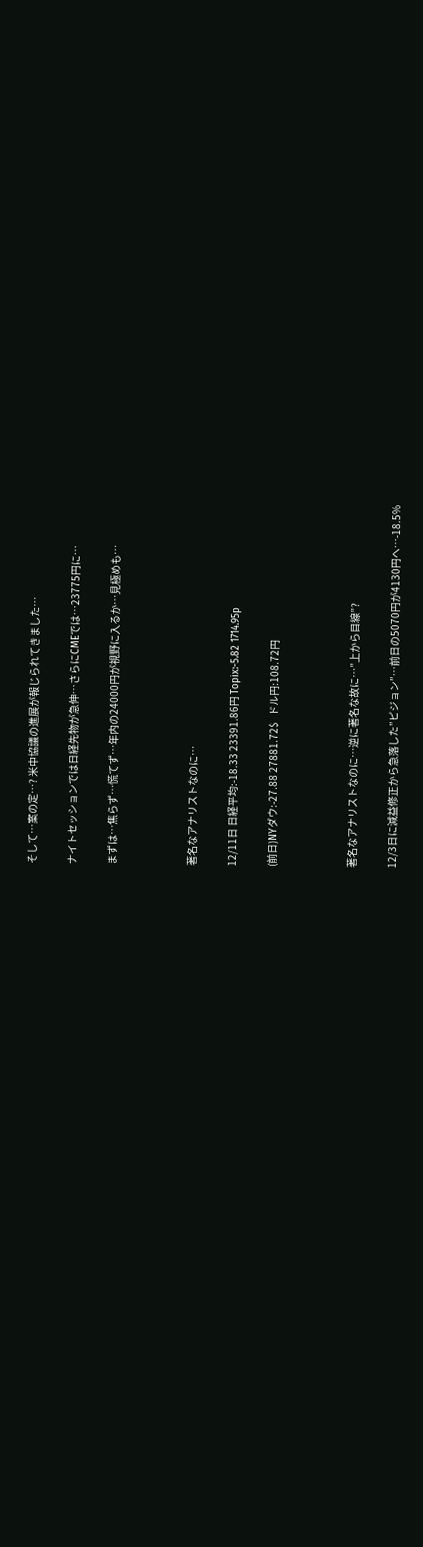そして…案の定…? 米中協議の進展が報じられてきました…

ナイトセッションでは日経先物が急伸…さらにCMEでは…23775円に…

まずは…焦らず…慌てず…年内の24000円が視野に入るか…見極めも…



著名なアナリストなのに…

12/11日 日経平均:-18.33 23391.86円 Topix:-5.82 1714.95p

(前日)NYダウ:-27.88 27881.72$   ドル円:108.72円



著名なアナリストなのに…逆に著名な故に…”上から目線”?

12/3日に減益修正から急落した”ピジョン”…前日の5070円が4130円へ…-18.5%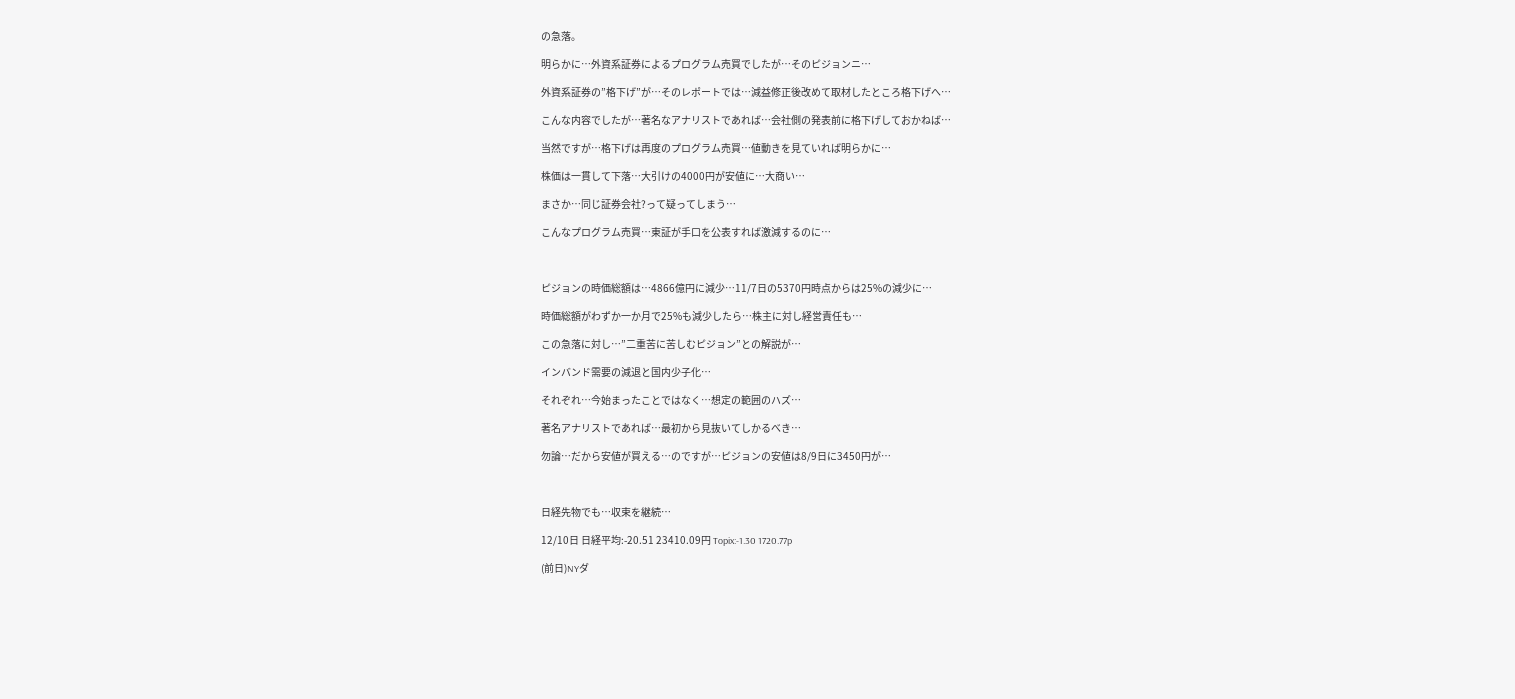の急落。

明らかに…外資系証券によるプログラム売買でしたが…そのピジョンニ…

外資系証券の”格下げ”が…そのレポートでは…減益修正後改めて取材したところ格下げへ…

こんな内容でしたが…著名なアナリストであれば…会社側の発表前に格下げしておかねば…

当然ですが…格下げは再度のプログラム売買…値動きを見ていれば明らかに…

株価は一貫して下落…大引けの4000円が安値に…大商い…

まさか…同じ証券会社?って疑ってしまう…

こんなプログラム売買…東証が手口を公表すれば激減するのに…



ピジョンの時価総額は…4866億円に減少…11/7日の5370円時点からは25%の減少に…

時価総額がわずか一か月で25%も減少したら…株主に対し経営責任も…

この急落に対し…”二重苦に苦しむピジョン”との解説が…

インバンド需要の減退と国内少子化…

それぞれ…今始まったことではなく…想定の範囲のハズ…

著名アナリストであれば…最初から見抜いてしかるべき…

勿論…だから安値が買える…のですが…ピジョンの安値は8/9日に3450円が…



日経先物でも…収束を継続…

12/10日 日経平均:-20.51 23410.09円 Topix:-1.30 1720.77p

(前日)NYダ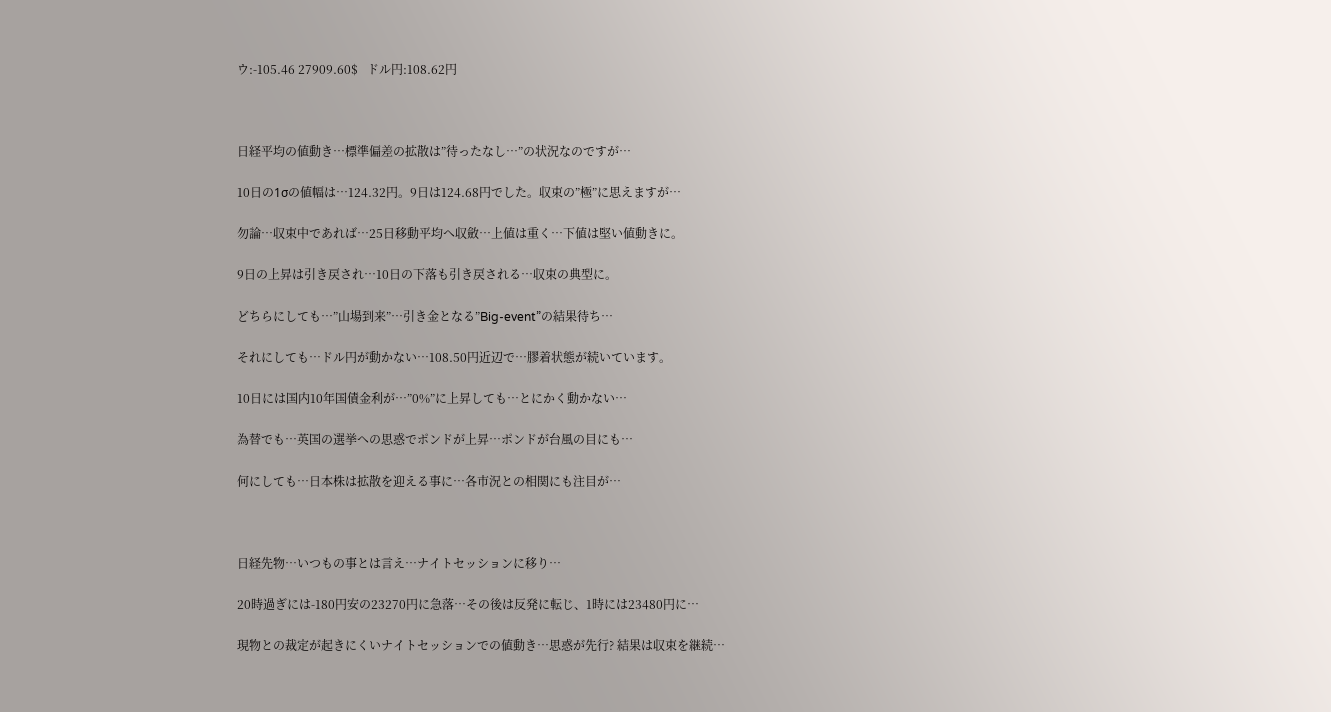ウ:-105.46 27909.60$   ドル円:108.62円



日経平均の値動き…標準偏差の拡散は”待ったなし…”の状況なのですが…

10日の1σの値幅は…124.32円。9日は124.68円でした。収束の”極”に思えますが…

勿論…収束中であれば…25日移動平均へ収斂…上値は重く…下値は堅い値動きに。

9日の上昇は引き戻され…10日の下落も引き戻される…収束の典型に。

どちらにしても…”山場到来”…引き金となる”Big-event”の結果待ち…

それにしても…ドル円が動かない…108.50円近辺で…膠着状態が続いています。

10日には国内10年国債金利が…”0%”に上昇しても…とにかく動かない…

為替でも…英国の選挙への思惑でポンドが上昇…ポンドが台風の目にも…

何にしても…日本株は拡散を迎える事に…各市況との相関にも注目が…



日経先物…いつもの事とは言え…ナイトセッションに移り…

20時過ぎには-180円安の23270円に急落…その後は反発に転じ、1時には23480円に…

現物との裁定が起きにくいナイトセッションでの値動き…思惑が先行? 結果は収束を継続…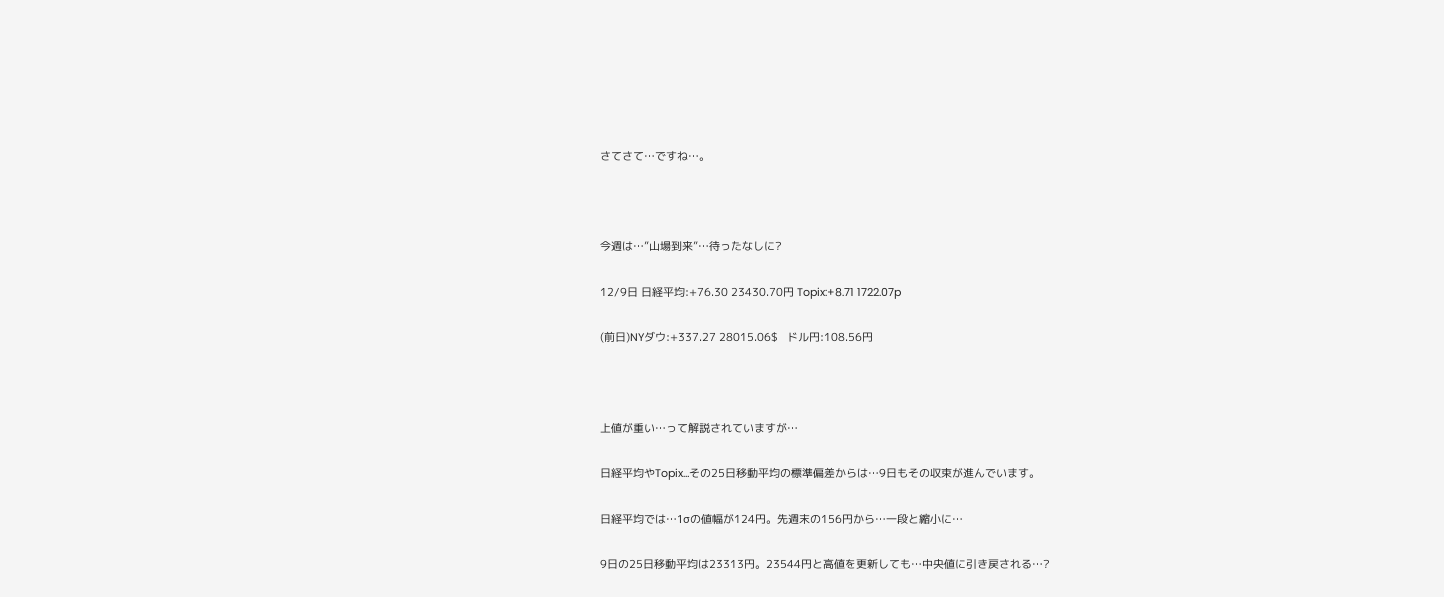さてさて…ですね…。



今週は…”山場到来”…待ったなしに?

12/9日 日経平均:+76.30 23430.70円 Topix:+8.71 1722.07p

(前日)NYダウ:+337.27 28015.06$   ドル円:108.56円



上値が重い…って解説されていますが…

日経平均やTopix…その25日移動平均の標準偏差からは…9日もその収束が進んでいます。

日経平均では…1σの値幅が124円。先週末の156円から…一段と縮小に…

9日の25日移動平均は23313円。23544円と高値を更新しても…中央値に引き戻される…?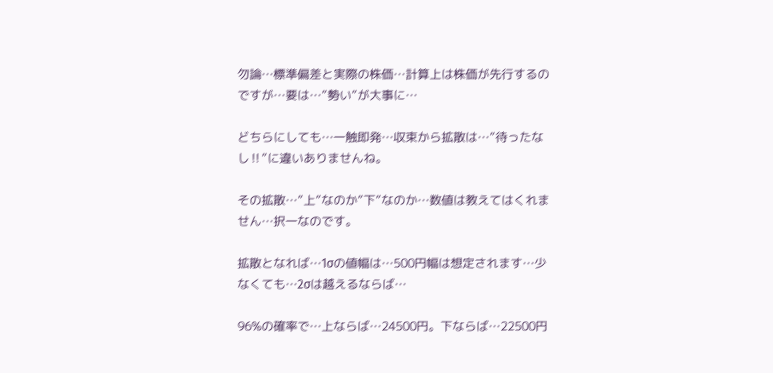勿論…標準偏差と実際の株価…計算上は株価が先行するのですが…要は…”勢い”が大事に…

どちらにしても…一触即発…収束から拡散は…”待ったなし‼”に違いありませんね。

その拡散…”上”なのか”下”なのか…数値は教えてはくれません…択一なのです。

拡散となれば…1σの値幅は…500円幅は想定されます…少なくても…2σは越えるならば…

96%の確率で…上ならば…24500円。下ならば…22500円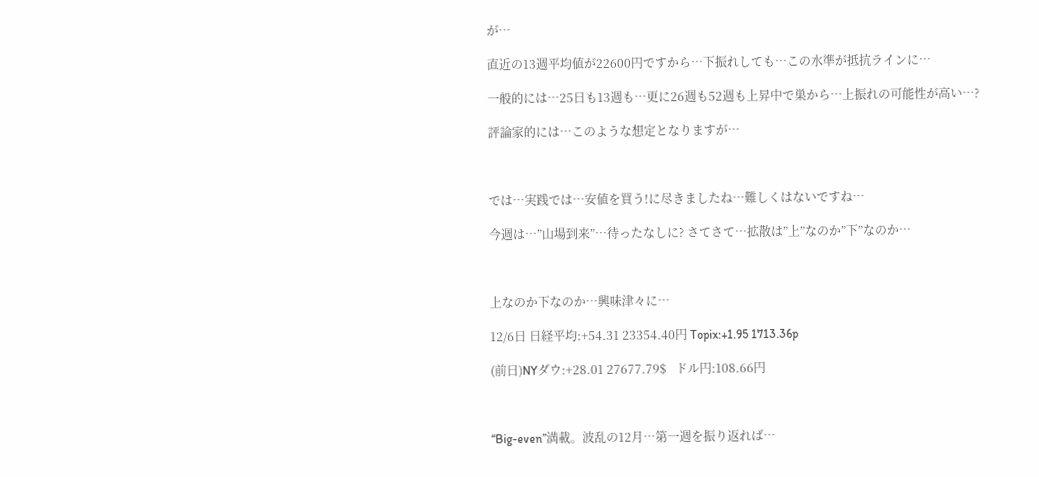が…

直近の13週平均値が22600円ですから…下振れしても…この水準が抵抗ラインに…

一般的には…25日も13週も…更に26週も52週も上昇中で巣から…上振れの可能性が高い…?

評論家的には…このような想定となりますが…



では…実践では…安値を買う!に尽きましたね…難しくはないですね…

今週は…”山場到来”…待ったなしに? さてさて…拡散は”上”なのか”下”なのか…



上なのか下なのか…興味津々に…

12/6日 日経平均:+54.31 23354.40円 Topix:+1.95 1713.36p

(前日)NYダウ:+28.01 27677.79$   ドル円:108.66円



“Big-even”満載。波乱の12月…第一週を振り返れば…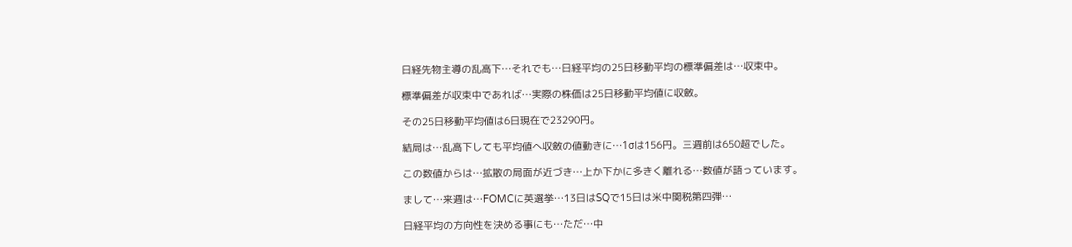日経先物主導の乱高下…それでも…日経平均の25日移動平均の標準偏差は…収束中。

標準偏差が収束中であれば…実際の株価は25日移動平均値に収斂。

その25日移動平均値は6日現在で23290円。

結局は…乱高下しても平均値へ収斂の値動きに…1σは156円。三週前は650超でした。

この数値からは…拡散の局面が近づき…上か下かに多きく離れる…数値が語っています。

まして…来週は…FOMCに英選挙…13日はSQで15日は米中関税第四弾…

日経平均の方向性を決める事にも…ただ…中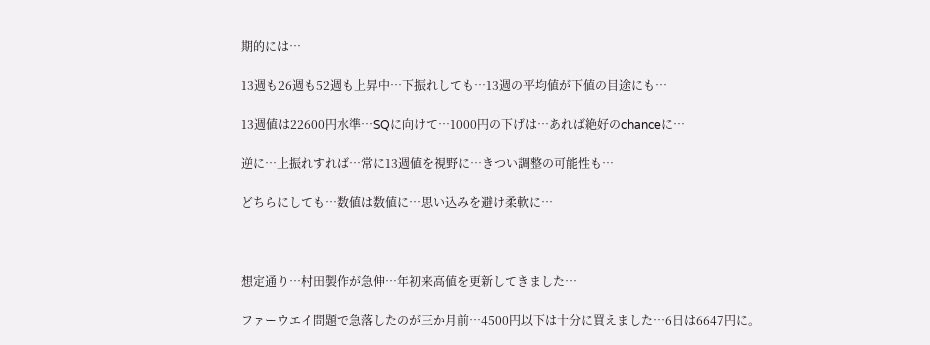期的には…

13週も26週も52週も上昇中…下振れしても…13週の平均値が下値の目途にも…

13週値は22600円水準…SQに向けて…1000円の下げは…あれば絶好のchanceに…

逆に…上振れすれば…常に13週値を視野に…きつい調整の可能性も…

どちらにしても…数値は数値に…思い込みを避け柔軟に…



想定通り…村田製作が急伸…年初来高値を更新してきました…

ファーウエイ問題で急落したのが三か月前…4500円以下は十分に買えました…6日は6647円に。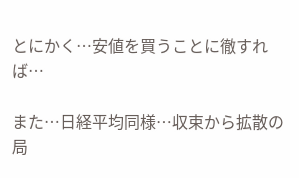とにかく…安値を買うことに徹すれば…

また…日経平均同様…収束から拡散の局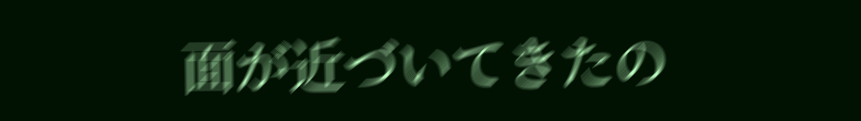面が近づいてきたの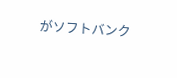がソフトバンク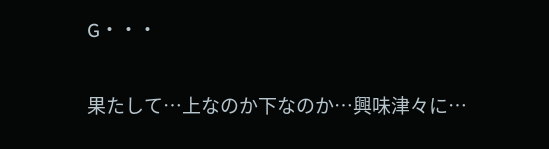G・・・

果たして…上なのか下なのか…興味津々に…